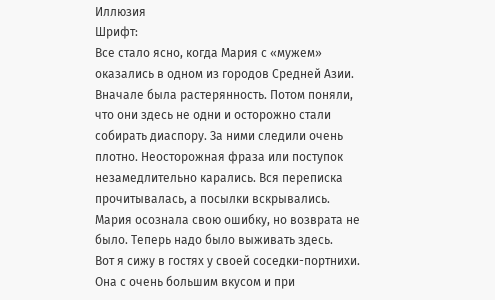Иллюзия
Шрифт:
Все стало ясно, когда Мария с «мужем» оказались в одном из городов Средней Азии. Вначале была растерянность. Потом поняли, что они здесь не одни и осторожно стали собирать диаспору. За ними следили очень плотно. Неосторожная фраза или поступок незамедлительно карались. Вся переписка прочитывалась, а посылки вскрывались. Мария осознала свою ошибку, но возврата не было. Теперь надо было выживать здесь.
Вот я сижу в гостях у своей соседки-портнихи. Она с очень большим вкусом и при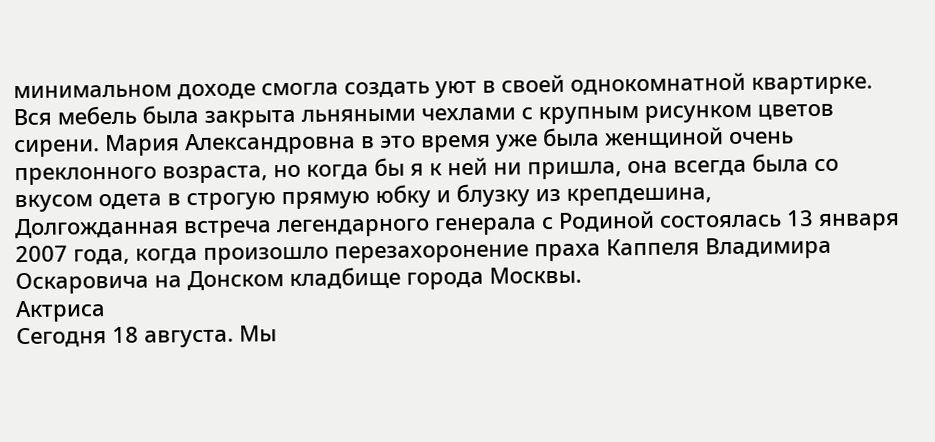минимальном доходе смогла создать уют в своей однокомнатной квартирке. Вся мебель была закрыта льняными чехлами с крупным рисунком цветов сирени. Мария Александровна в это время уже была женщиной очень преклонного возраста, но когда бы я к ней ни пришла, она всегда была со вкусом одета в строгую прямую юбку и блузку из крепдешина,
Долгожданная встреча легендарного генерала с Родиной состоялась 13 января 2007 года, когда произошло перезахоронение праха Каппеля Владимира Оскаровича на Донском кладбище города Москвы.
Актриса
Сегодня 18 августа. Мы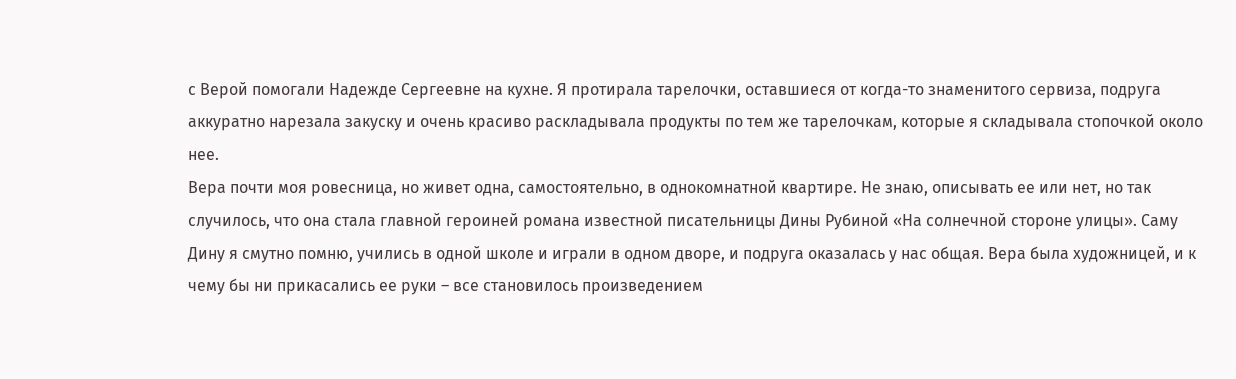с Верой помогали Надежде Сергеевне на кухне. Я протирала тарелочки, оставшиеся от когда-то знаменитого сервиза, подруга аккуратно нарезала закуску и очень красиво раскладывала продукты по тем же тарелочкам, которые я складывала стопочкой около нее.
Вера почти моя ровесница, но живет одна, самостоятельно, в однокомнатной квартире. Не знаю, описывать ее или нет, но так случилось, что она стала главной героиней романа известной писательницы Дины Рубиной «На солнечной стороне улицы». Саму Дину я смутно помню, учились в одной школе и играли в одном дворе, и подруга оказалась у нас общая. Вера была художницей, и к чему бы ни прикасались ее руки – все становилось произведением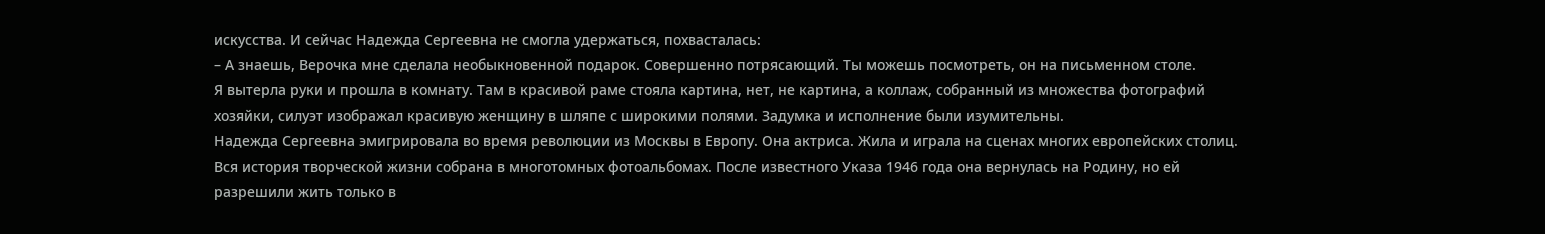искусства. И сейчас Надежда Сергеевна не смогла удержаться, похвасталась:
– А знаешь, Верочка мне сделала необыкновенной подарок. Совершенно потрясающий. Ты можешь посмотреть, он на письменном столе.
Я вытерла руки и прошла в комнату. Там в красивой раме стояла картина, нет, не картина, а коллаж, собранный из множества фотографий хозяйки, силуэт изображал красивую женщину в шляпе с широкими полями. Задумка и исполнение были изумительны.
Надежда Сергеевна эмигрировала во время революции из Москвы в Европу. Она актриса. Жила и играла на сценах многих европейских столиц. Вся история творческой жизни собрана в многотомных фотоальбомах. После известного Указа 1946 года она вернулась на Родину, но ей разрешили жить только в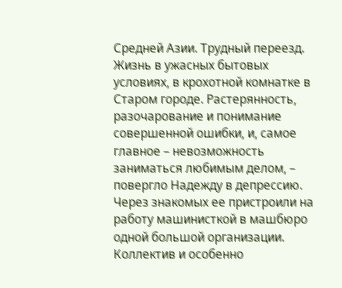Средней Азии. Трудный переезд. Жизнь в ужасных бытовых условиях, в крохотной комнатке в Старом городе. Растерянность, разочарование и понимание совершенной ошибки, и, самое главное – невозможность заниматься любимым делом, – повергло Надежду в депрессию. Через знакомых ее пристроили на работу машинисткой в машбюро одной большой организации. Коллектив и особенно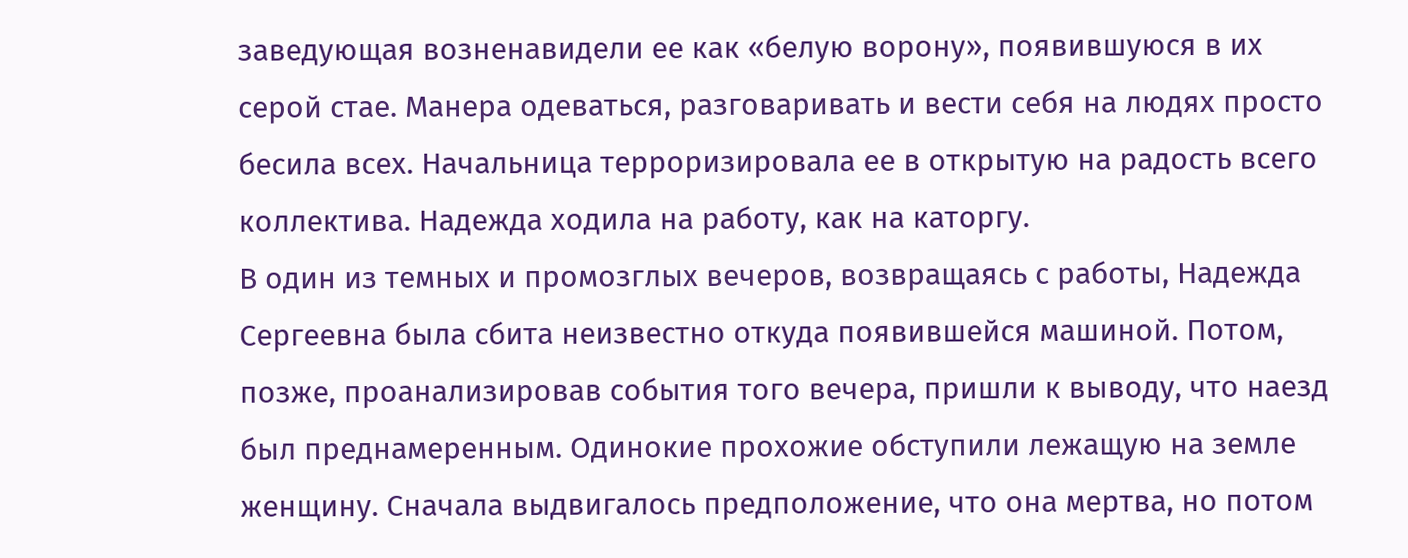заведующая возненавидели ее как «белую ворону», появившуюся в их серой стае. Манера одеваться, разговаривать и вести себя на людях просто бесила всех. Начальница терроризировала ее в открытую на радость всего коллектива. Надежда ходила на работу, как на каторгу.
В один из темных и промозглых вечеров, возвращаясь с работы, Надежда Сергеевна была сбита неизвестно откуда появившейся машиной. Потом, позже, проанализировав события того вечера, пришли к выводу, что наезд был преднамеренным. Одинокие прохожие обступили лежащую на земле женщину. Сначала выдвигалось предположение, что она мертва, но потом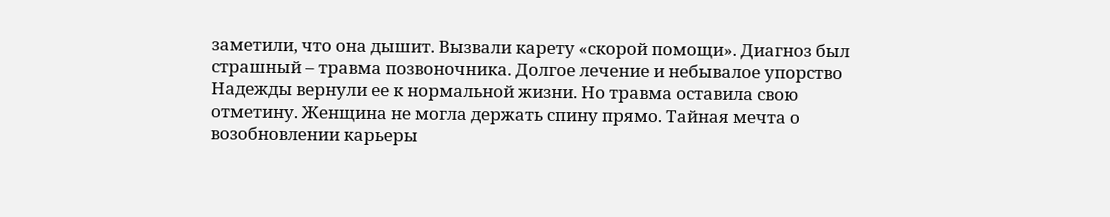заметили, что она дышит. Вызвали карету «скорой помощи». Диагноз был страшный – травма позвоночника. Долгое лечение и небывалое упорство Надежды вернули ее к нормальной жизни. Но травма оставила свою отметину. Женщина не могла держать спину прямо. Тайная мечта о возобновлении карьеры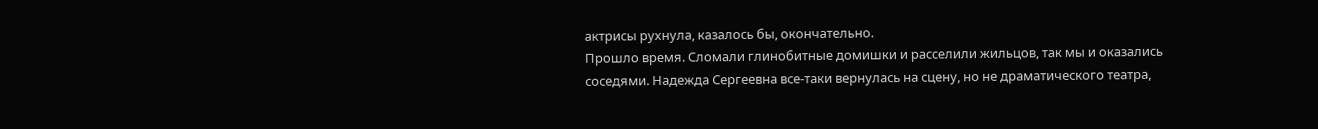актрисы рухнула, казалось бы, окончательно.
Прошло время. Сломали глинобитные домишки и расселили жильцов, так мы и оказались соседями. Надежда Сергеевна все-таки вернулась на сцену, но не драматического театра,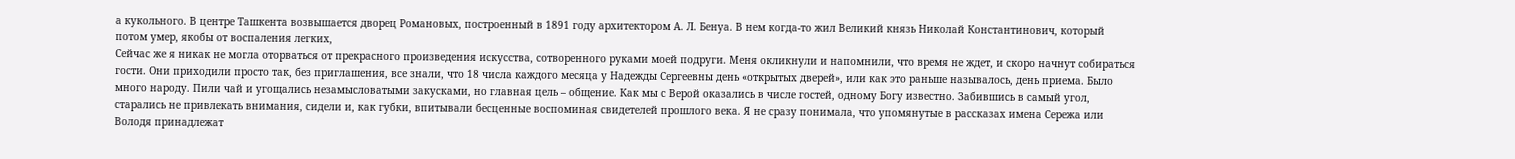а кукольного. В центре Ташкента возвышается дворец Романовых, построенный в 1891 году архитектором А. Л. Бенуа. В нем когда-то жил Великий князь Николай Константинович, который потом умер, якобы от воспаления легких,
Сейчас же я никак не могла оторваться от прекрасного произведения искусства, сотворенного руками моей подруги. Меня окликнули и напомнили, что время не ждет, и скоро начнут собираться гости. Они приходили просто так, без приглашения, все знали, что 18 числа каждого месяца у Надежды Сергеевны день «открытых дверей», или как это раньше называлось, день приема. Было много народу. Пили чай и угощались незамысловатыми закусками, но главная цель – общение. Как мы с Верой оказались в числе гостей, одному Богу известно. Забившись в самый угол, старались не привлекать внимания, сидели и, как губки, впитывали бесценные воспоминая свидетелей прошлого века. Я не сразу понимала, что упомянутые в рассказах имена Сережа или Володя принадлежат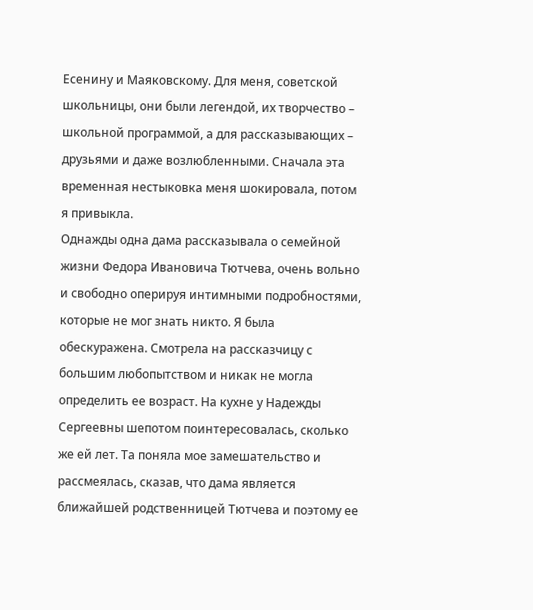Есенину и Маяковскому. Для меня, советской школьницы, они были легендой, их творчество – школьной программой, а для рассказывающих – друзьями и даже возлюбленными. Сначала эта временная нестыковка меня шокировала, потом я привыкла.
Однажды одна дама рассказывала о семейной жизни Федора Ивановича Тютчева, очень вольно и свободно оперируя интимными подробностями, которые не мог знать никто. Я была обескуражена. Смотрела на рассказчицу с большим любопытством и никак не могла определить ее возраст. На кухне у Надежды Сергеевны шепотом поинтересовалась, сколько же ей лет. Та поняла мое замешательство и рассмеялась, сказав, что дама является ближайшей родственницей Тютчева и поэтому ее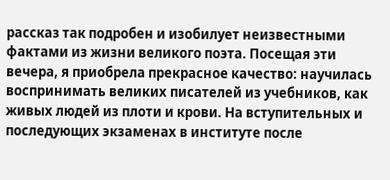рассказ так подробен и изобилует неизвестными фактами из жизни великого поэта. Посещая эти вечера, я приобрела прекрасное качество: научилась воспринимать великих писателей из учебников, как живых людей из плоти и крови. На вступительных и последующих экзаменах в институте после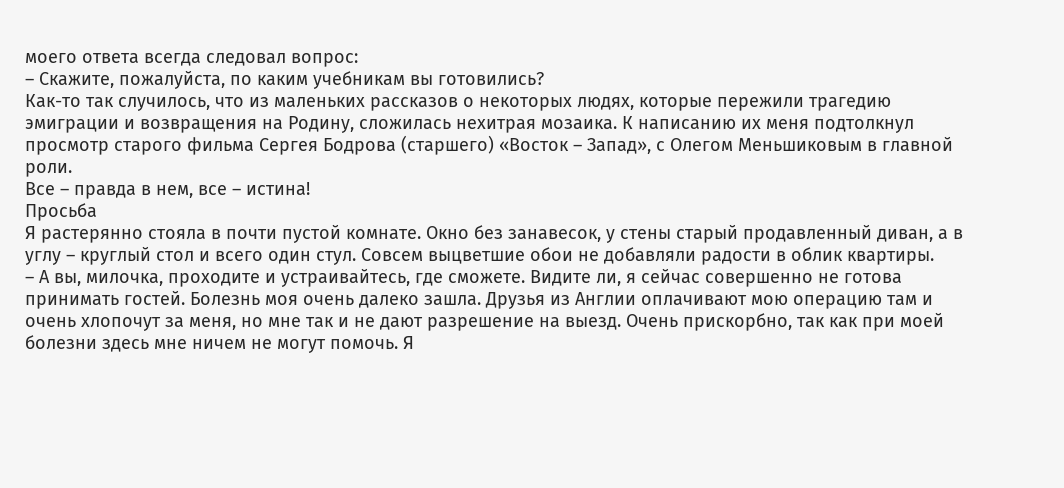моего ответа всегда следовал вопрос:
– Скажите, пожалуйста, по каким учебникам вы готовились?
Как-то так случилось, что из маленьких рассказов о некоторых людях, которые пережили трагедию эмиграции и возвращения на Родину, сложилась нехитрая мозаика. К написанию их меня подтолкнул просмотр старого фильма Сергея Бодрова (старшего) «Восток – Запад», с Олегом Меньшиковым в главной роли.
Все – правда в нем, все – истина!
Просьба
Я растерянно стояла в почти пустой комнате. Окно без занавесок, у стены старый продавленный диван, а в углу – круглый стол и всего один стул. Совсем выцветшие обои не добавляли радости в облик квартиры.
– А вы, милочка, проходите и устраивайтесь, где сможете. Видите ли, я сейчас совершенно не готова принимать гостей. Болезнь моя очень далеко зашла. Друзья из Англии оплачивают мою операцию там и очень хлопочут за меня, но мне так и не дают разрешение на выезд. Очень прискорбно, так как при моей болезни здесь мне ничем не могут помочь. Я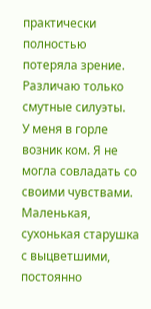практически полностью потеряла зрение. Различаю только смутные силуэты.
У меня в горле возник ком. Я не могла совладать со своими чувствами. Маленькая, сухонькая старушка с выцветшими, постоянно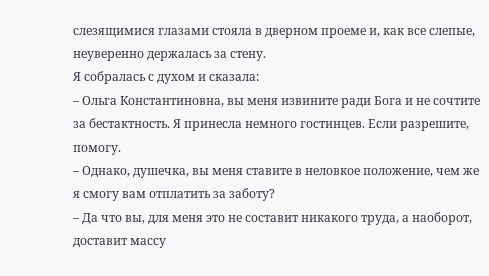слезящимися глазами стояла в дверном проеме и, как все слепые, неуверенно держалась за стену.
Я собралась с духом и сказала:
– Ольга Константиновна, вы меня извините ради Бога и не сочтите за бестактность. Я принесла немного гостинцев. Если разрешите, помогу.
– Однако, душечка, вы меня ставите в неловкое положение, чем же я смогу вам отплатить за заботу?
– Да что вы, для меня это не составит никакого труда, а наоборот, доставит массу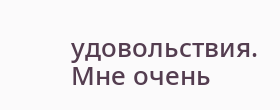удовольствия. Мне очень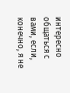интересно общаться с вами, если, конечно, я не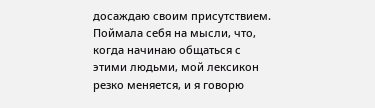досаждаю своим присутствием.
Поймала себя на мысли, что, когда начинаю общаться с этими людьми, мой лексикон резко меняется, и я говорю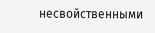несвойственными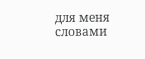для меня словами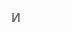и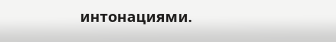интонациями.